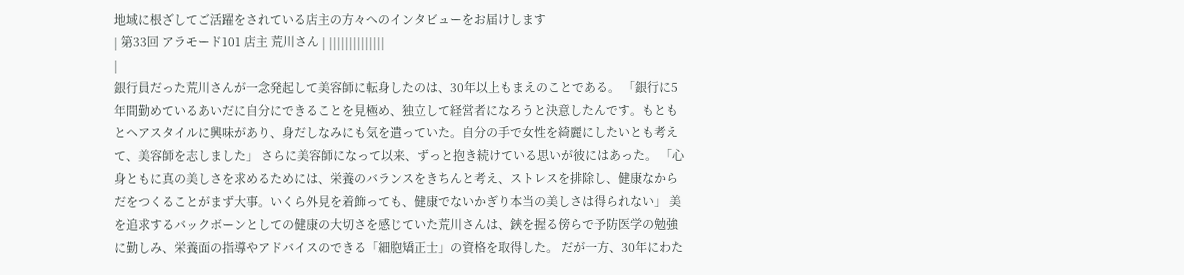地域に根ざしてご活躍をされている店主の方々へのインタビューをお届けします
| 第33回 アラモード101 店主 荒川さん | ||||||||||||||
|
銀行員だった荒川さんが一念発起して美容師に転身したのは、30年以上もまえのことである。 「銀行に5年間勤めているあいだに自分にできることを見極め、独立して経営者になろうと決意したんです。もともとヘアスタイルに興味があり、身だしなみにも気を遣っていた。自分の手で女性を綺麗にしたいとも考えて、美容師を志しました」 さらに美容師になって以来、ずっと抱き続けている思いが彼にはあった。 「心身ともに真の美しさを求めるためには、栄養のバランスをきちんと考え、ストレスを排除し、健康なからだをつくることがまず大事。いくら外見を着飾っても、健康でないかぎり本当の美しさは得られない」 美を追求するバックボーンとしての健康の大切さを感じていた荒川さんは、鋏を握る傍らで予防医学の勉強に勤しみ、栄養面の指導やアドバイスのできる「細胞矯正士」の資格を取得した。 だが一方、30年にわた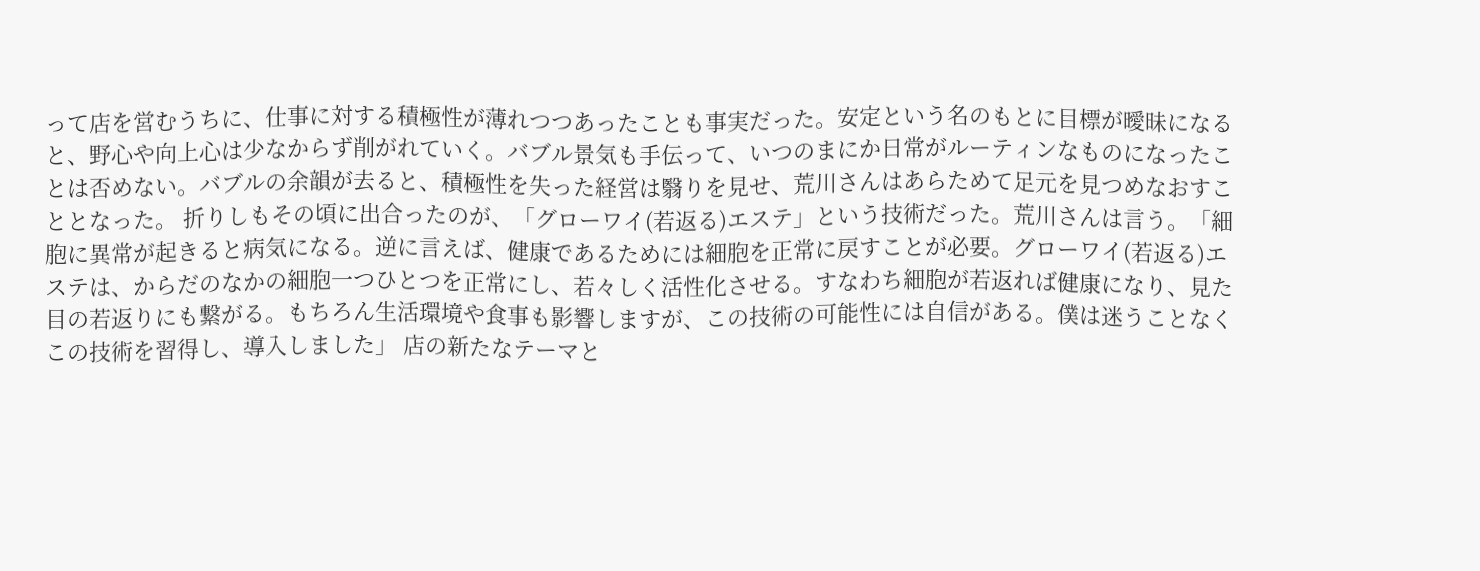って店を営むうちに、仕事に対する積極性が薄れつつあったことも事実だった。安定という名のもとに目標が曖昧になると、野心や向上心は少なからず削がれていく。バブル景気も手伝って、いつのまにか日常がルーティンなものになったことは否めない。バブルの余韻が去ると、積極性を失った経営は翳りを見せ、荒川さんはあらためて足元を見つめなおすこととなった。 折りしもその頃に出合ったのが、「グローワイ(若返る)エステ」という技術だった。荒川さんは言う。「細胞に異常が起きると病気になる。逆に言えば、健康であるためには細胞を正常に戻すことが必要。グローワイ(若返る)エステは、からだのなかの細胞一つひとつを正常にし、若々しく活性化させる。すなわち細胞が若返れば健康になり、見た目の若返りにも繋がる。もちろん生活環境や食事も影響しますが、この技術の可能性には自信がある。僕は迷うことなくこの技術を習得し、導入しました」 店の新たなテーマと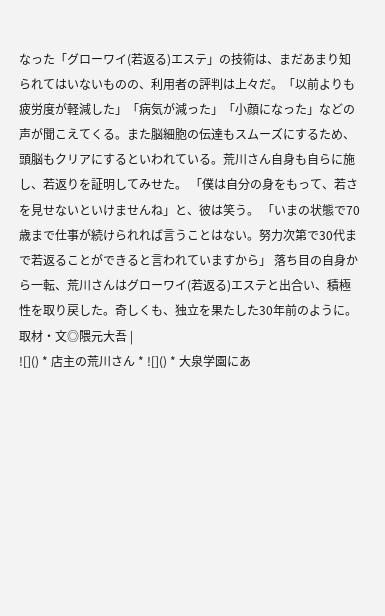なった「グローワイ(若返る)エステ」の技術は、まだあまり知られてはいないものの、利用者の評判は上々だ。「以前よりも疲労度が軽減した」「病気が減った」「小顔になった」などの声が聞こえてくる。また脳細胞の伝達もスムーズにするため、頭脳もクリアにするといわれている。荒川さん自身も自らに施し、若返りを証明してみせた。 「僕は自分の身をもって、若さを見せないといけませんね」と、彼は笑う。 「いまの状態で70歳まで仕事が続けられれば言うことはない。努力次第で30代まで若返ることができると言われていますから」 落ち目の自身から一転、荒川さんはグローワイ(若返る)エステと出合い、積極性を取り戻した。奇しくも、独立を果たした30年前のように。 取材・文◎隈元大吾 |
![]() * 店主の荒川さん * ![]() * 大泉学園にあ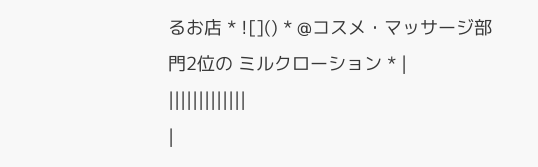るお店 * ![]() * @コスメ・マッサージ部門2位の ミルクローション * |
|||||||||||||
|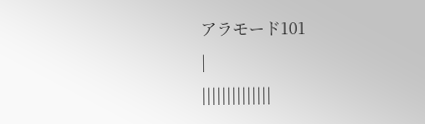アラモード101
|
||||||||||||||